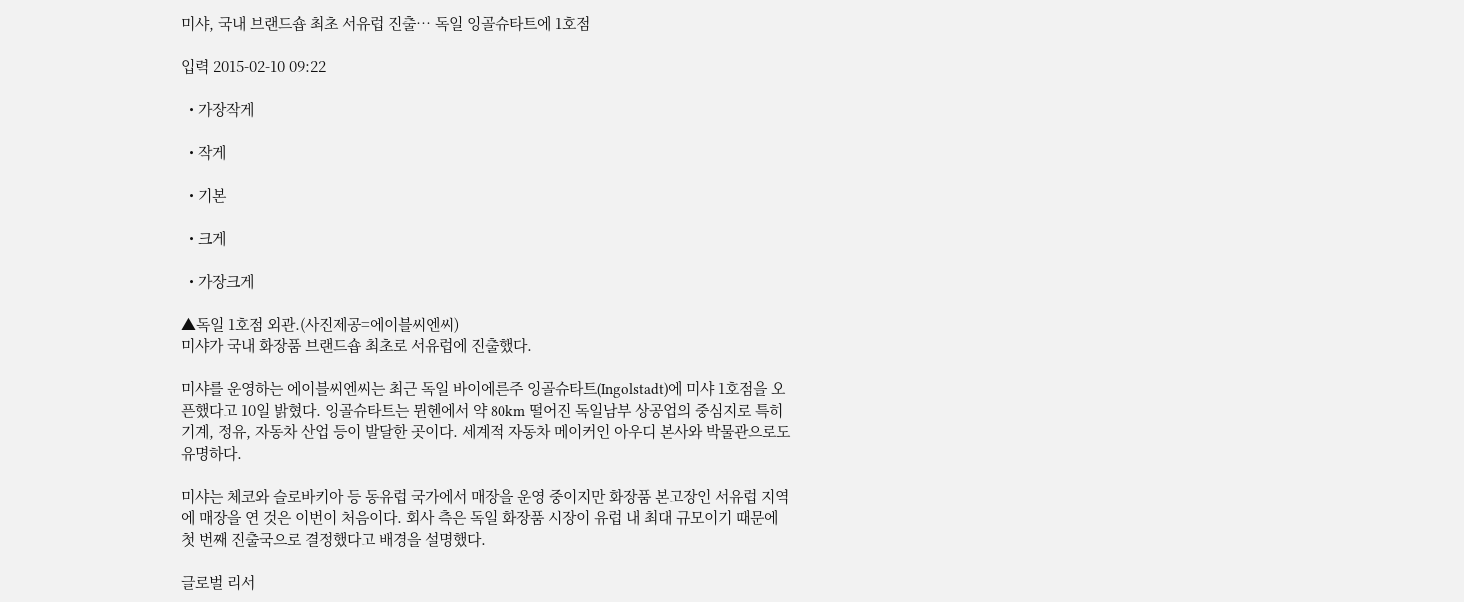미샤, 국내 브랜드숍 최초 서유럽 진출… 독일 잉골슈타트에 1호점

입력 2015-02-10 09:22

  • 가장작게

  • 작게

  • 기본

  • 크게

  • 가장크게

▲독일 1호점 외관.(사진제공=에이블씨엔씨)
미샤가 국내 화장품 브랜드숍 최초로 서유럽에 진출했다.

미샤를 운영하는 에이블씨엔씨는 최근 독일 바이에른주 잉골슈타트(Ingolstadt)에 미샤 1호점을 오픈했다고 10일 밝혔다. 잉골슈타트는 뮌헨에서 약 80km 떨어진 독일남부 상공업의 중심지로 특히 기계, 정유, 자동차 산업 등이 발달한 곳이다. 세계적 자동차 메이커인 아우디 본사와 박물관으로도 유명하다.

미샤는 체코와 슬로바키아 등 동유럽 국가에서 매장을 운영 중이지만 화장품 본고장인 서유럽 지역에 매장을 연 것은 이번이 처음이다. 회사 측은 독일 화장품 시장이 유럽 내 최대 규모이기 때문에 첫 번째 진출국으로 결정했다고 배경을 설명했다.

글로벌 리서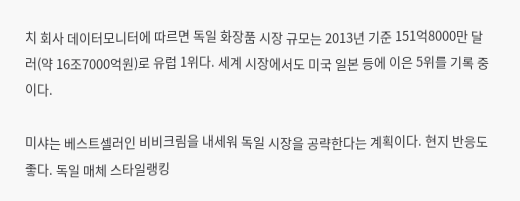치 회사 데이터모니터에 따르면 독일 화장품 시장 규모는 2013년 기준 151억8000만 달러(약 16조7000억원)로 유럽 1위다. 세계 시장에서도 미국 일본 등에 이은 5위를 기록 중이다.

미샤는 베스트셀러인 비비크림을 내세워 독일 시장을 공략한다는 계획이다. 현지 반응도 좋다. 독일 매체 스타일랭킹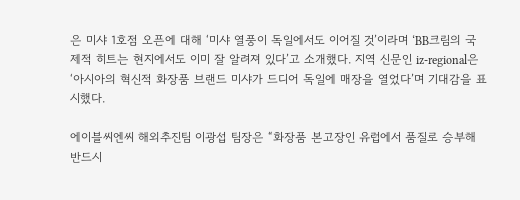은 미샤 1호점 오픈에 대해 ‘미샤 열풍이 독일에서도 이어질 것’이라며 ‘BB크림의 국제적 히트는 현지에서도 이미 잘 알려져 있다’고 소개했다. 지역 신문인 iz-regional은 ‘아시아의 혁신적 화장품 브랜드 미샤가 드디어 독일에 매장을 열었다’며 기대감을 표시했다.

에이블씨엔씨 해외추진팀 이광섭 팀장은 “화장품 본고장인 유럽에서 품질로 승부해 반드시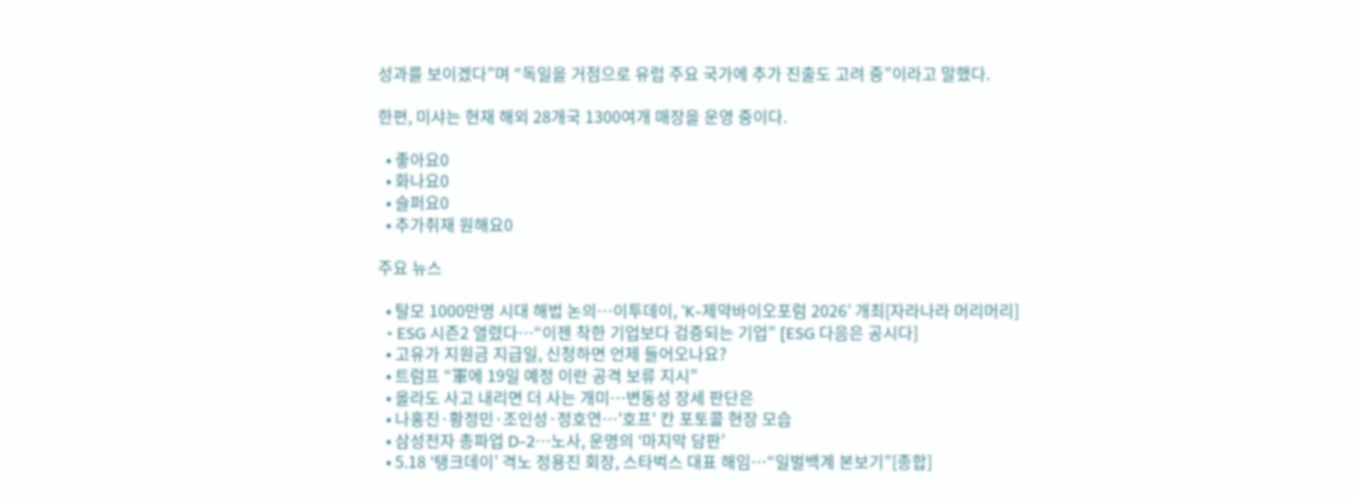성과를 보이겠다”며 “독일을 거점으로 유럽 주요 국가에 추가 진출도 고려 중”이라고 말했다.

한편, 미샤는 현재 해외 28개국 1300여개 매장을 운영 중이다.

  • 좋아요0
  • 화나요0
  • 슬퍼요0
  • 추가취재 원해요0

주요 뉴스

  • 탈모 1000만명 시대 해법 논의…이투데이, ‘K-제약바이오포럼 2026’ 개최[자라나라 머리머리]
  • ESG 시즌2 열렸다…“이젠 착한 기업보다 검증되는 기업” [ESG 다음은 공시다]
  • 고유가 지원금 지급일, 신청하면 언제 들어오나요?
  • 트럼프 “軍에 19일 예정 이란 공격 보류 지시”
  • 올라도 사고 내리면 더 사는 개미…변동성 장세 판단은
  • 나홍진·황정민·조인성·정호연…'호프' 칸 포토콜 현장 모습
  • 삼성전자 총파업 D-2⋯노사, 운명의 ‘마지막 담판’
  • 5.18 ‘탱크데이’ 격노 정용진 회장, 스타벅스 대표 해임…“일벌백계 본보기”[종합]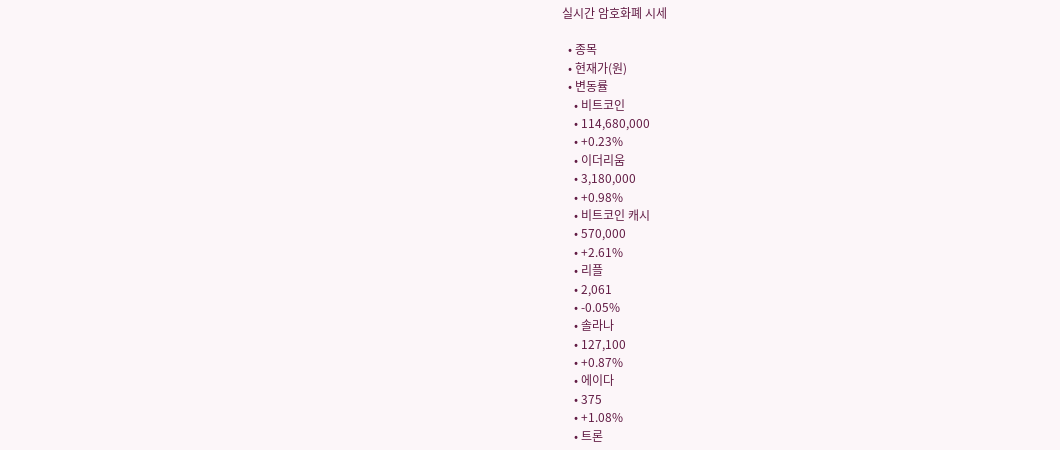실시간 암호화폐 시세

  • 종목
  • 현재가(원)
  • 변동률
    • 비트코인
    • 114,680,000
    • +0.23%
    • 이더리움
    • 3,180,000
    • +0.98%
    • 비트코인 캐시
    • 570,000
    • +2.61%
    • 리플
    • 2,061
    • -0.05%
    • 솔라나
    • 127,100
    • +0.87%
    • 에이다
    • 375
    • +1.08%
    • 트론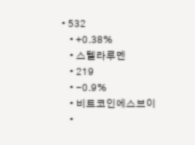• 532
    • +0.38%
    • 스텔라루멘
    • 219
    • -0.9%
    • 비트코인에스브이
    •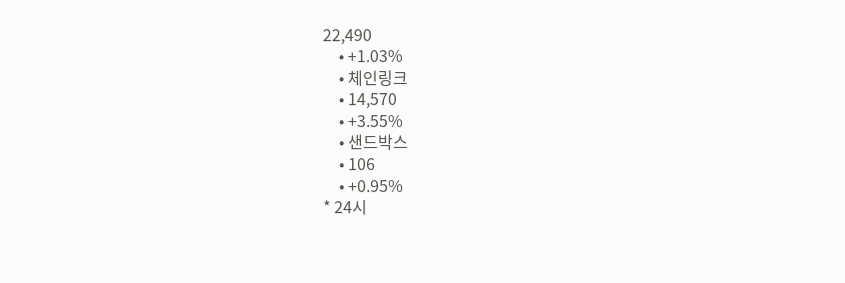22,490
    • +1.03%
    • 체인링크
    • 14,570
    • +3.55%
    • 샌드박스
    • 106
    • +0.95%
* 24시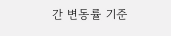간 변동률 기준